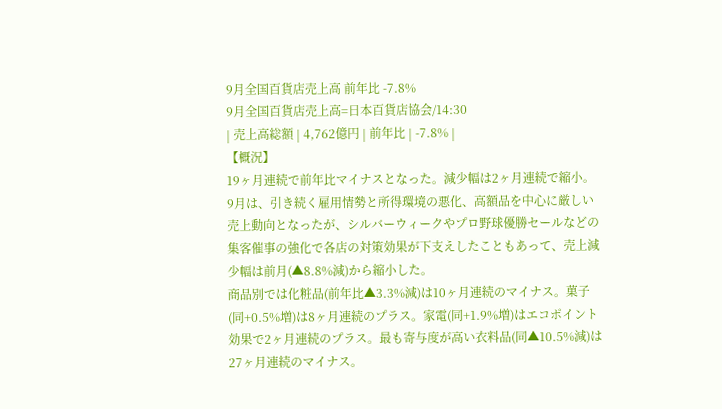9月全国百貨店売上高 前年比 -7.8%
9月全国百貨店売上高=日本百貨店協会/14:30
| 売上高総額 | 4,762億円 | 前年比 | -7.8% |
【概況】
19ヶ月連続で前年比マイナスとなった。減少幅は2ヶ月連続で縮小。9月は、引き続く雇用情勢と所得環境の悪化、高額品を中心に厳しい売上動向となったが、シルバーウィークやプロ野球優勝セールなどの集客催事の強化で各店の対策効果が下支えしたこともあって、売上減少幅は前月(▲8.8%減)から縮小した。
商品別では化粧品(前年比▲3.3%減)は10ヶ月連続のマイナス。菓子(同+0.5%増)は8ヶ月連続のプラス。家電(同+1.9%増)はエコポイント効果で2ヶ月連続のプラス。最も寄与度が高い衣料品(同▲10.5%減)は27ヶ月連続のマイナス。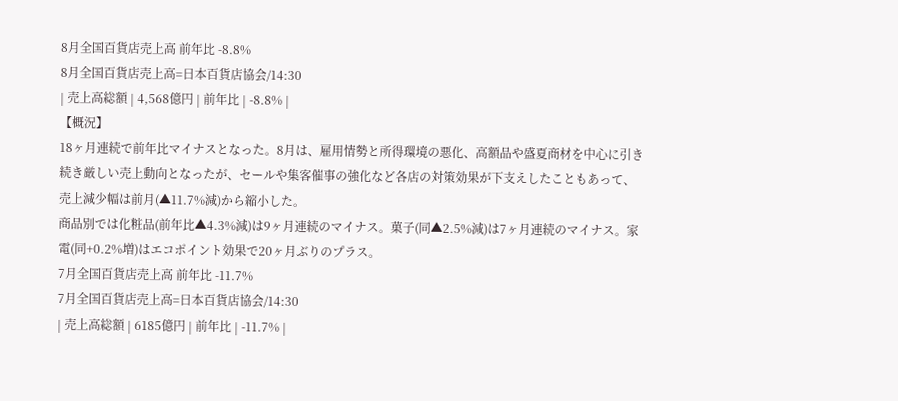8月全国百貨店売上高 前年比 -8.8%
8月全国百貨店売上高=日本百貨店協会/14:30
| 売上高総額 | 4,568億円 | 前年比 | -8.8% |
【概況】
18ヶ月連続で前年比マイナスとなった。8月は、雇用情勢と所得環境の悪化、高額品や盛夏商材を中心に引き続き厳しい売上動向となったが、セールや集客催事の強化など各店の対策効果が下支えしたこともあって、売上減少幅は前月(▲11.7%減)から縮小した。
商品別では化粧品(前年比▲4.3%減)は9ヶ月連続のマイナス。菓子(同▲2.5%減)は7ヶ月連続のマイナス。家電(同+0.2%増)はエコポイント効果で20ヶ月ぶりのプラス。
7月全国百貨店売上高 前年比 -11.7%
7月全国百貨店売上高=日本百貨店協会/14:30
| 売上高総額 | 6185億円 | 前年比 | -11.7% |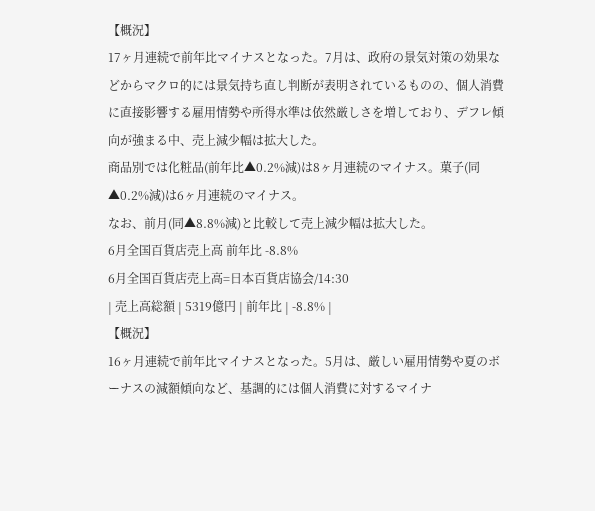【概況】
17ヶ月連続で前年比マイナスとなった。7月は、政府の景気対策の効果などからマクロ的には景気持ち直し判断が表明されているものの、個人消費に直接影響する雇用情勢や所得水準は依然厳しさを増しており、デフレ傾向が強まる中、売上減少幅は拡大した。
商品別では化粧品(前年比▲0.2%減)は8ヶ月連続のマイナス。菓子(同▲0.2%減)は6ヶ月連続のマイナス。
なお、前月(同▲8.8%減)と比較して売上減少幅は拡大した。
6月全国百貨店売上高 前年比 -8.8%
6月全国百貨店売上高=日本百貨店協会/14:30
| 売上高総額 | 5319億円 | 前年比 | -8.8% |
【概況】
16ヶ月連続で前年比マイナスとなった。5月は、厳しい雇用情勢や夏のボーナスの減額傾向など、基調的には個人消費に対するマイナ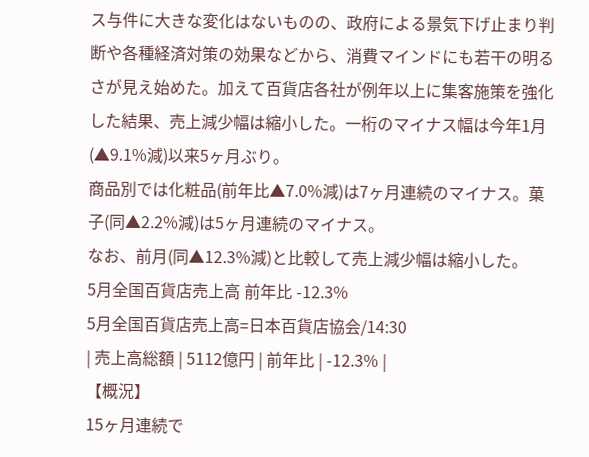ス与件に大きな変化はないものの、政府による景気下げ止まり判断や各種経済対策の効果などから、消費マインドにも若干の明るさが見え始めた。加えて百貨店各社が例年以上に集客施策を強化した結果、売上減少幅は縮小した。一桁のマイナス幅は今年1月(▲9.1%減)以来5ヶ月ぶり。
商品別では化粧品(前年比▲7.0%減)は7ヶ月連続のマイナス。菓子(同▲2.2%減)は5ヶ月連続のマイナス。
なお、前月(同▲12.3%減)と比較して売上減少幅は縮小した。
5月全国百貨店売上高 前年比 -12.3%
5月全国百貨店売上高=日本百貨店協会/14:30
| 売上高総額 | 5112億円 | 前年比 | -12.3% |
【概況】
15ヶ月連続で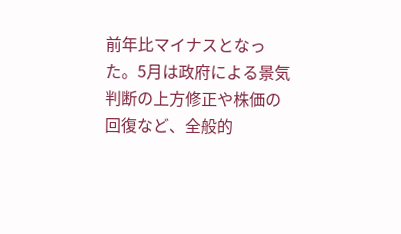前年比マイナスとなった。5月は政府による景気判断の上方修正や株価の回復など、全般的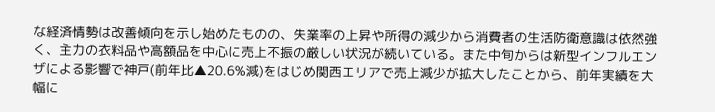な経済情勢は改善傾向を示し始めたものの、失業率の上昇や所得の減少から消費者の生活防衛意識は依然強く、主力の衣料品や高額品を中心に売上不振の厳しい状況が続いている。また中旬からは新型インフルエンザによる影響で神戸(前年比▲20.6%減)をはじめ関西エリアで売上減少が拡大したことから、前年実績を大幅に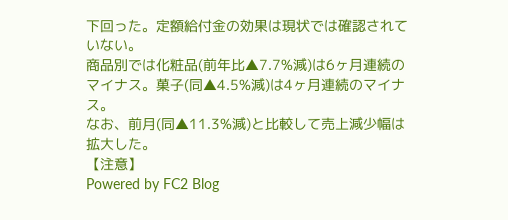下回った。定額給付金の効果は現状では確認されていない。
商品別では化粧品(前年比▲7.7%減)は6ヶ月連続のマイナス。菓子(同▲4.5%減)は4ヶ月連続のマイナス。
なお、前月(同▲11.3%減)と比較して売上減少幅は拡大した。
【注意】
Powered by FC2 Blog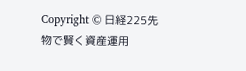Copyright © 日経225先物で賢く資産運用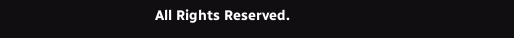All Rights Reserved.